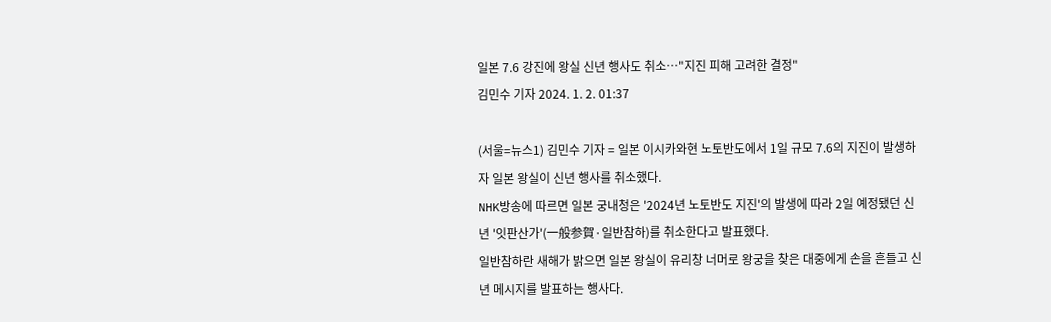일본 7.6 강진에 왕실 신년 행사도 취소…"지진 피해 고려한 결정"
김민수 기자 2024. 1. 2. 01:37

(서울=뉴스1) 김민수 기자 = 일본 이시카와현 노토반도에서 1일 규모 7.6의 지진이 발생하자 일본 왕실이 신년 행사를 취소했다.
NHK방송에 따르면 일본 궁내청은 '2024년 노토반도 지진'의 발생에 따라 2일 예정됐던 신년 '잇판산가'(一般参賀·일반참하)를 취소한다고 발표했다.
일반참하란 새해가 밝으면 일본 왕실이 유리창 너머로 왕궁을 찾은 대중에게 손을 흔들고 신년 메시지를 발표하는 행사다.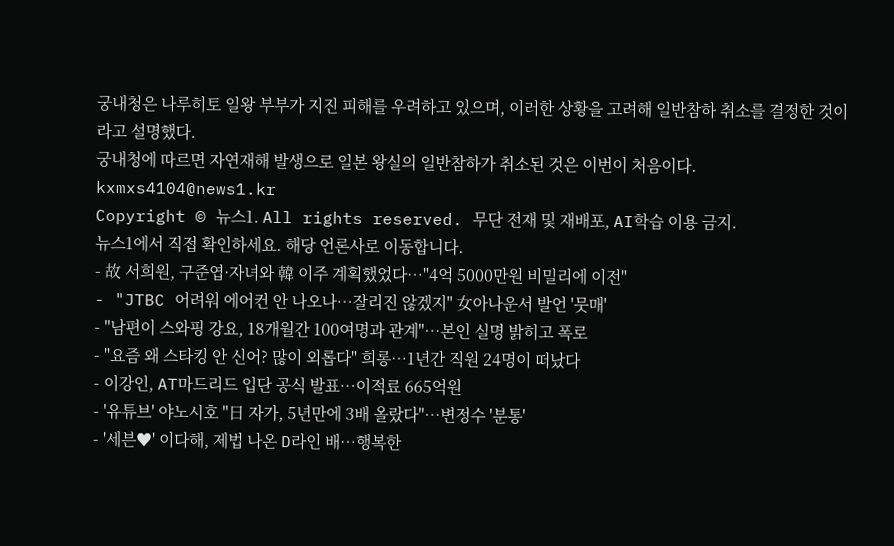궁내청은 나루히토 일왕 부부가 지진 피해를 우려하고 있으며, 이러한 상황을 고려해 일반참하 취소를 결정한 것이라고 설명했다.
궁내청에 따르면 자연재해 발생으로 일본 왕실의 일반참하가 취소된 것은 이번이 처음이다.
kxmxs4104@news1.kr
Copyright © 뉴스1. All rights reserved. 무단 전재 및 재배포, AI학습 이용 금지.
뉴스1에서 직접 확인하세요. 해당 언론사로 이동합니다.
- 故 서희원, 구준엽·자녀와 韓 이주 계획했었다…"4억 5000만원 비밀리에 이전"
- "JTBC 어려워 에어컨 안 나오나…잘리진 않겠지" 女아나운서 발언 '뭇매'
- "남편이 스와핑 강요, 18개월간 100여명과 관계"…본인 실명 밝히고 폭로
- "요즘 왜 스타킹 안 신어? 많이 외롭다" 희롱…1년간 직원 24명이 떠났다
- 이강인, AT마드리드 입단 공식 발표…이적료 665억원
- '유튜브' 야노시호 "日 자가, 5년만에 3배 올랐다"…변정수 '분통'
- '세븐♥' 이다해, 제법 나온 D라인 배…행복한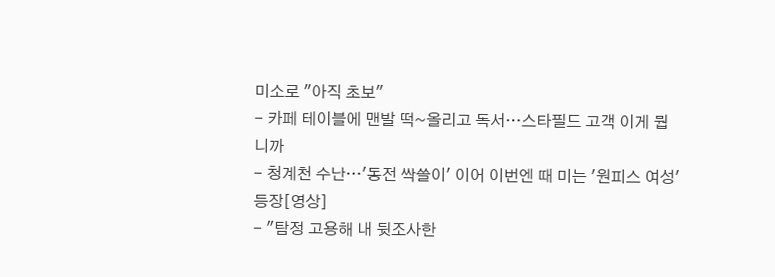미소로 "아직 초보"
- 카페 테이블에 맨발 떡~올리고 독서…스타필드 고객 이게 뭡니까
- 청계천 수난…'동전 싹쓸이' 이어 이번엔 때 미는 '원피스 여성' 등장[영상]
- "탐정 고용해 내 뒷조사한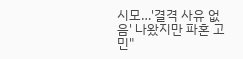시모…'결격 사유 없음' 나왔지만 파혼 고민"